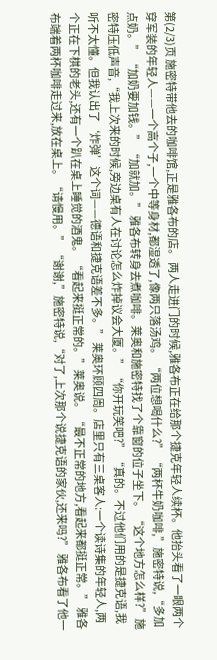第(2/3)页 施密特带他去的咖啡馆,正是雅各布的店。 两人走进门的时候,雅各布正在给那个捷克年轻人续杯。他抬头看了一眼两个穿军装的年轻人——一个高个子,一个中等身材,都湿透了,像两只落汤鸡。 “两位想喝什么?” “两杯牛奶咖啡,”施密特说,“多加点奶。” “加奶要加钱。” “加就加。” 雅各布转身去煮咖啡。莱奥和施密特找了个靠窗的位子坐下。 “这个地方怎么样?”施密特压低声音,“我上次来的时候,旁边桌有人在讨论怎么炸掉议会大厦。” “你开玩笑吧?” “真的。不过他们用的是捷克语,我听不太懂。但我认出了‘炸弹’这个词——德语和捷克语差不多。” 莱奥环顾四周。店里只有三桌客人:一个读诗集的年轻人,两个正在下棋的老头,还有一个趴在桌上睡觉的酒鬼。 “看起来挺正常的。”莱奥说。 “最不正常的地方,看起来都挺正常。” 雅各布端着两杯咖啡走过来,放在桌上。“请慢用。” “谢谢,”施密特说,“对了,上次那个说捷克语的家伙,还来吗?” 雅各布看了他一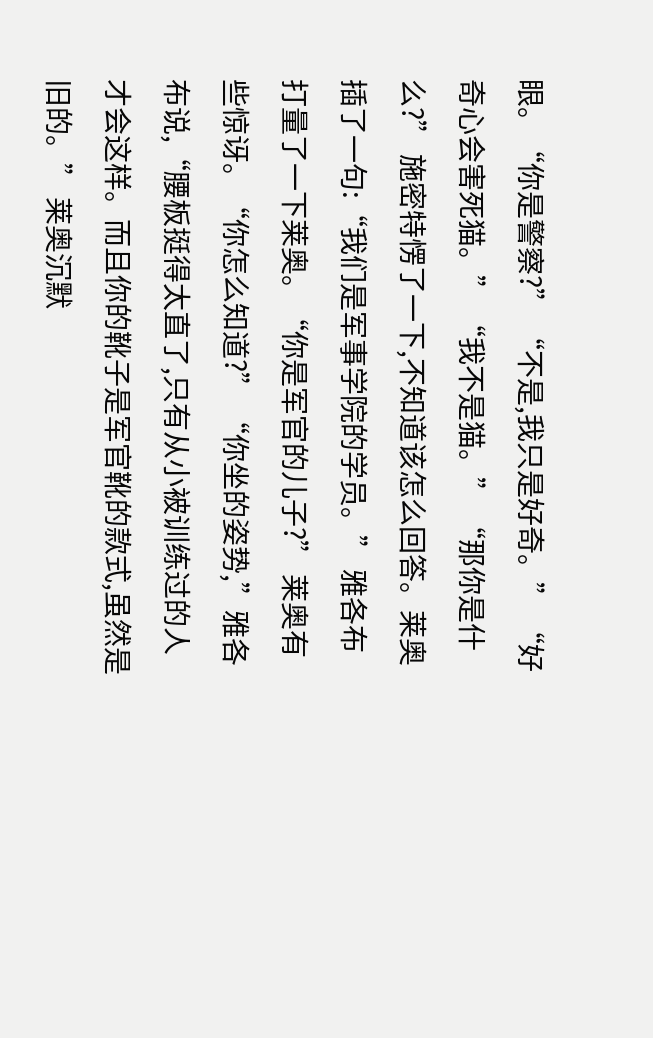眼。“你是警察?” “不是,我只是好奇。” “好奇心会害死猫。” “我不是猫。” “那你是什么?” 施密特愣了一下,不知道该怎么回答。莱奥插了一句:“我们是军事学院的学员。” 雅各布打量了一下莱奥。“你是军官的儿子?” 莱奥有些惊讶。“你怎么知道?” “你坐的姿势,”雅各布说,“腰板挺得太直了,只有从小被训练过的人才会这样。而且你的靴子是军官靴的款式,虽然是旧的。” 莱奥沉默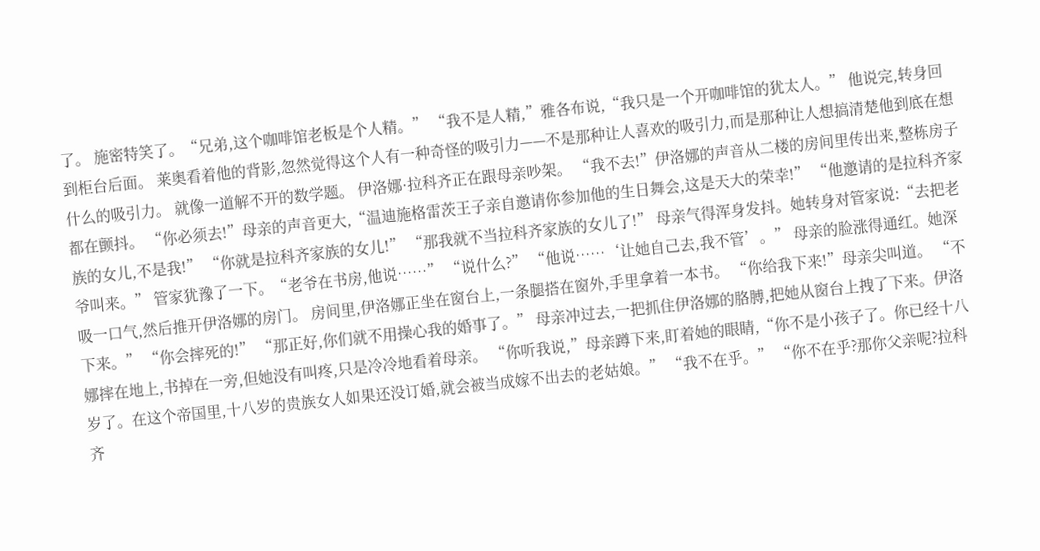了。 施密特笑了。“兄弟,这个咖啡馆老板是个人精。” “我不是人精,”雅各布说,“我只是一个开咖啡馆的犹太人。” 他说完,转身回到柜台后面。 莱奥看着他的背影,忽然觉得这个人有一种奇怪的吸引力——不是那种让人喜欢的吸引力,而是那种让人想搞清楚他到底在想什么的吸引力。 就像一道解不开的数学题。 伊洛娜·拉科齐正在跟母亲吵架。 “我不去!”伊洛娜的声音从二楼的房间里传出来,整栋房子都在颤抖。 “你必须去!”母亲的声音更大,“温迪施格雷茨王子亲自邀请你参加他的生日舞会,这是天大的荣幸!” “他邀请的是拉科齐家族的女儿,不是我!” “你就是拉科齐家族的女儿!” “那我就不当拉科齐家族的女儿了!” 母亲气得浑身发抖。她转身对管家说:“去把老爷叫来。” 管家犹豫了一下。“老爷在书房,他说……” “说什么?” “他说……‘让她自己去,我不管’。” 母亲的脸涨得通红。她深吸一口气,然后推开伊洛娜的房门。 房间里,伊洛娜正坐在窗台上,一条腿搭在窗外,手里拿着一本书。 “你给我下来!”母亲尖叫道。 “不下来。” “你会摔死的!” “那正好,你们就不用操心我的婚事了。” 母亲冲过去,一把抓住伊洛娜的胳膊,把她从窗台上拽了下来。伊洛娜摔在地上,书掉在一旁,但她没有叫疼,只是冷冷地看着母亲。 “你听我说,”母亲蹲下来,盯着她的眼睛,“你不是小孩子了。你已经十八岁了。在这个帝国里,十八岁的贵族女人如果还没订婚,就会被当成嫁不出去的老姑娘。” “我不在乎。” “你不在乎?那你父亲呢?拉科齐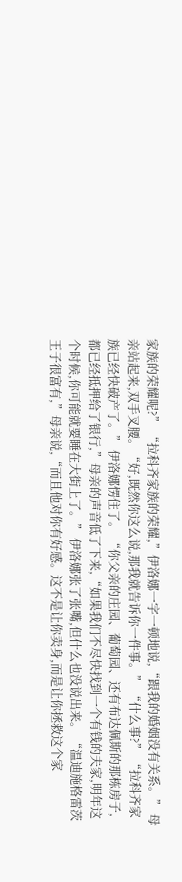家族的荣耀呢?” “拉科齐家族的荣耀,”伊洛娜一字一顿地说,“跟我的婚姻没有关系。” 母亲站起来,双手叉腰。“好,既然你这么说,那我就告诉你一件事。” “什么事?” “拉科齐家族已经快破产了。” 伊洛娜愣住了。 “你父亲的庄园、葡萄园、还有布达佩斯的那栋房子,都已经抵押给了银行,”母亲的声音低了下来,“如果我们不尽快找到一个有钱的夫家,明年这个时候,你可能就要睡在大街上了。” 伊洛娜张了张嘴,但什么也没说出来。 “温迪施格雷茨王子很富有,”母亲说,“而且他对你有好感。这不是让你卖身,而是让你拯救这个家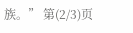族。” 第(2/3)页